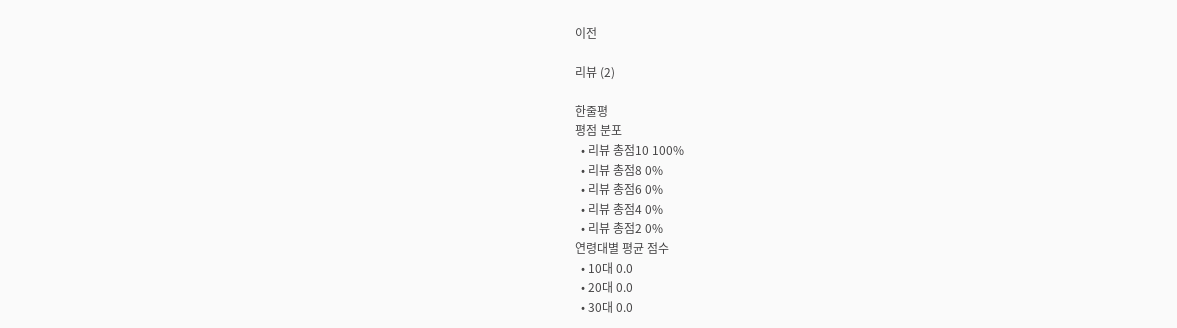이전

리뷰 (2)

한줄평
평점 분포
  • 리뷰 총점10 100%
  • 리뷰 총점8 0%
  • 리뷰 총점6 0%
  • 리뷰 총점4 0%
  • 리뷰 총점2 0%
연령대별 평균 점수
  • 10대 0.0
  • 20대 0.0
  • 30대 0.0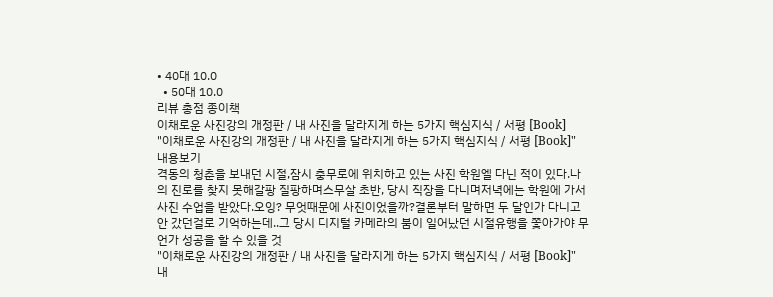• 40대 10.0
  • 50대 10.0
리뷰 총점 종이책
이채로운 사진강의 개정판 / 내 사진을 달라지게 하는 5가지 핵심지식 / 서평 [Book]
"이채로운 사진강의 개정판 / 내 사진을 달라지게 하는 5가지 핵심지식 / 서평 [Book]" 내용보기
격동의 청춘을 보내던 시절,잠시 충무로에 위치하고 있는 사진 학원엘 다닌 적이 있다.나의 진로를 찾지 못해갈팡 질팡하며스무살 초반, 당시 직장을 다니며저녁에는 학원에 가서 사진 수업을 받았다.오잉? 무엇때문에 사진이었을까?결론부터 말하면 두 달인가 다니고 안 갔던걸로 기억하는데..그 당시 디지털 카메라의 붐이 일어났던 시절유행을 쫓아가야 무언가 성공을 할 수 있을 것
"이채로운 사진강의 개정판 / 내 사진을 달라지게 하는 5가지 핵심지식 / 서평 [Book]" 내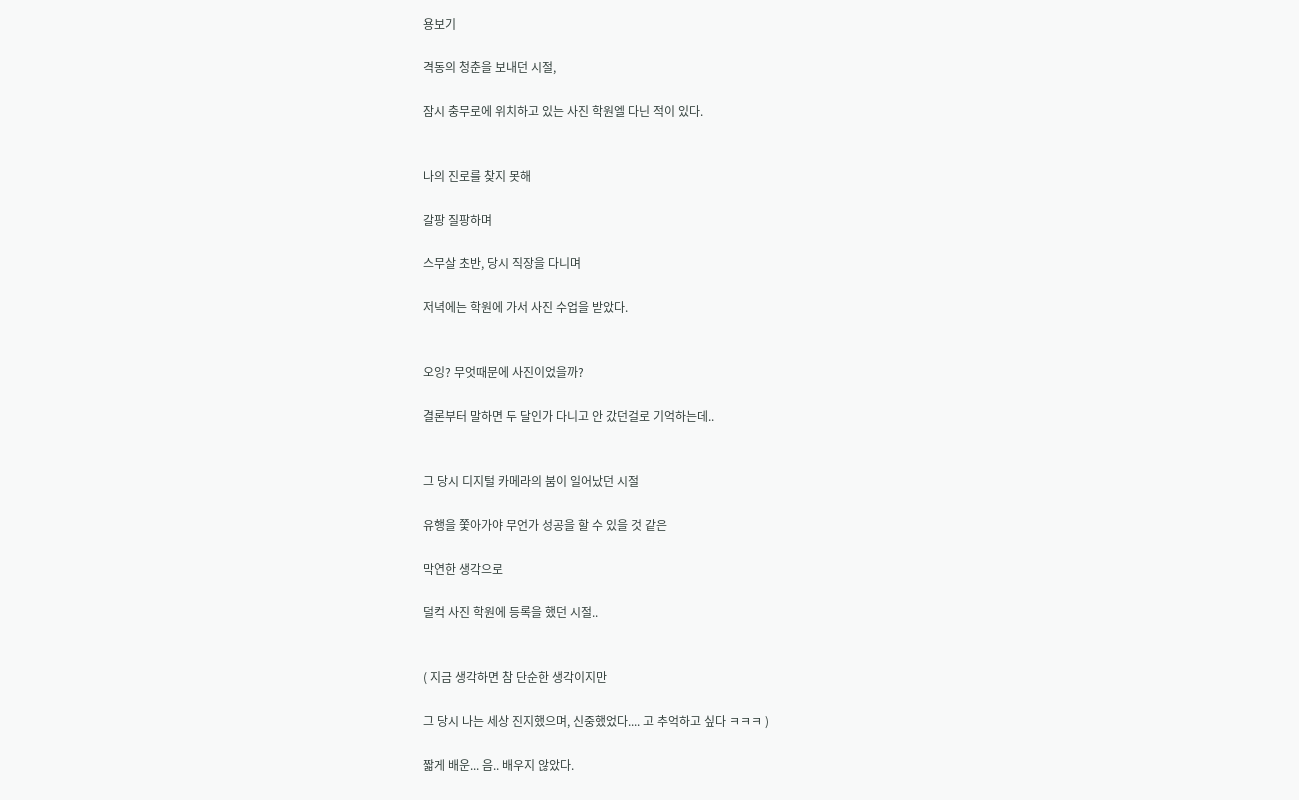용보기

격동의 청춘을 보내던 시절,

잠시 충무로에 위치하고 있는 사진 학원엘 다닌 적이 있다.


나의 진로를 찾지 못해

갈팡 질팡하며

스무살 초반, 당시 직장을 다니며

저녁에는 학원에 가서 사진 수업을 받았다.


오잉? 무엇때문에 사진이었을까?

결론부터 말하면 두 달인가 다니고 안 갔던걸로 기억하는데..


그 당시 디지털 카메라의 붐이 일어났던 시절

유행을 쫓아가야 무언가 성공을 할 수 있을 것 같은

막연한 생각으로

덜컥 사진 학원에 등록을 했던 시절..


( 지금 생각하면 참 단순한 생각이지만

그 당시 나는 세상 진지했으며, 신중했었다.... 고 추억하고 싶다 ㅋㅋㅋ )

짧게 배운... 음.. 배우지 않았다.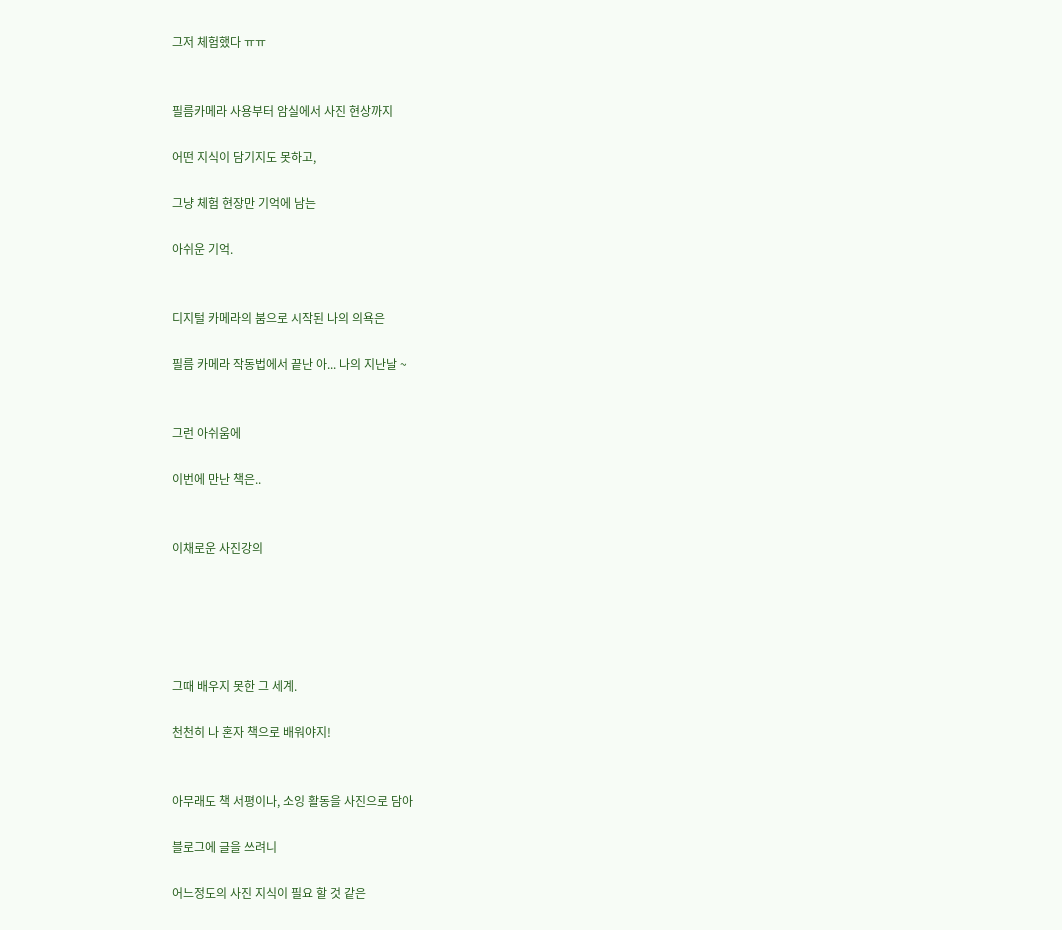그저 체험했다 ㅠㅠ


필름카메라 사용부터 암실에서 사진 현상까지

어떤 지식이 담기지도 못하고,

그냥 체험 현장만 기억에 남는

아쉬운 기억.


디지털 카메라의 붐으로 시작된 나의 의욕은

필름 카메라 작동법에서 끝난 아... 나의 지난날 ~


그런 아쉬움에

이번에 만난 책은..


이채로운 사진강의





그때 배우지 못한 그 세계.

천천히 나 혼자 책으로 배워야지!


아무래도 책 서평이나, 소잉 활동을 사진으로 담아

블로그에 글을 쓰려니

어느정도의 사진 지식이 필요 할 것 같은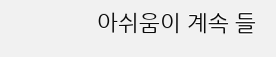아쉬움이 계속 들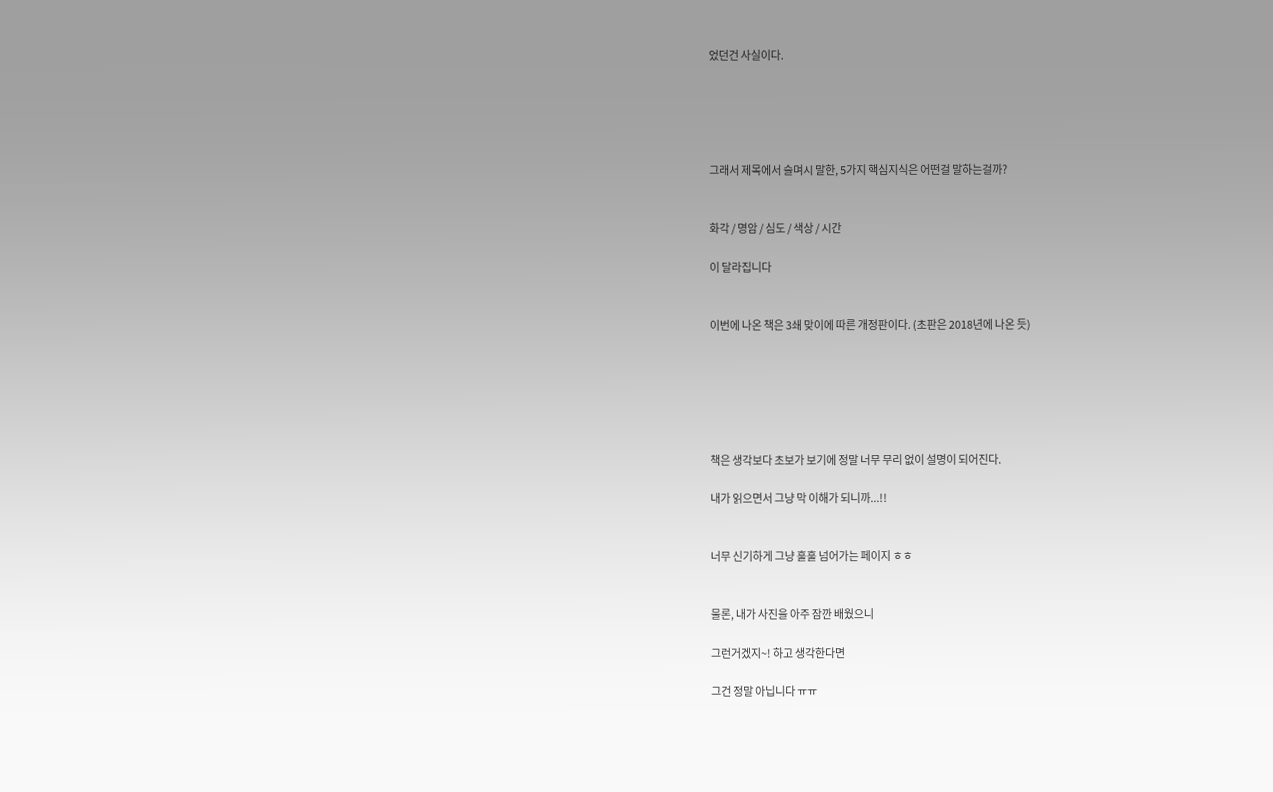었던건 사실이다.





그래서 제목에서 슬며시 말한, 5가지 핵심지식은 어떤걸 말하는걸까?


화각 / 명암 / 심도 / 색상 / 시간

이 달라집니다


이번에 나온 책은 3쇄 맞이에 따른 개정판이다. (초판은 2018년에 나온 듯)






책은 생각보다 초보가 보기에 정말 너무 무리 없이 설명이 되어진다.

내가 읽으면서 그냥 막 이해가 되니까...!!


너무 신기하게 그냥 훌훌 넘어가는 페이지 ㅎㅎ


물론, 내가 사진을 아주 잠깐 배웠으니

그런거겠지~! 하고 생각한다면

그건 정말 아닙니다 ㅠㅠ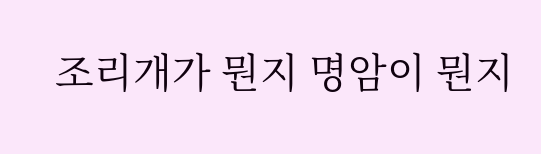조리개가 뭔지 명암이 뭔지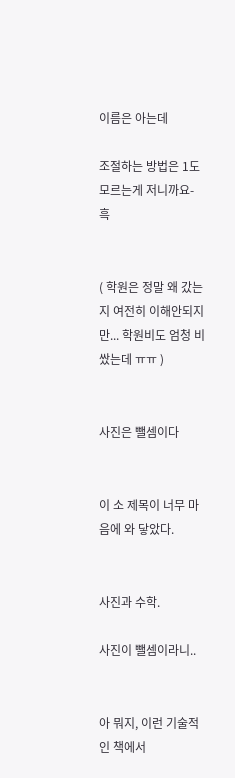이름은 아는데

조절하는 방법은 1도 모르는게 저니까요- 흑


( 학원은 정말 왜 갔는지 여전히 이해안되지만... 학원비도 엄청 비쌌는데 ㅠㅠ )


사진은 뺄셈이다


이 소 제목이 너무 마음에 와 닿았다.


사진과 수학.

사진이 뺄셈이라니..


아 뭐지, 이런 기술적인 책에서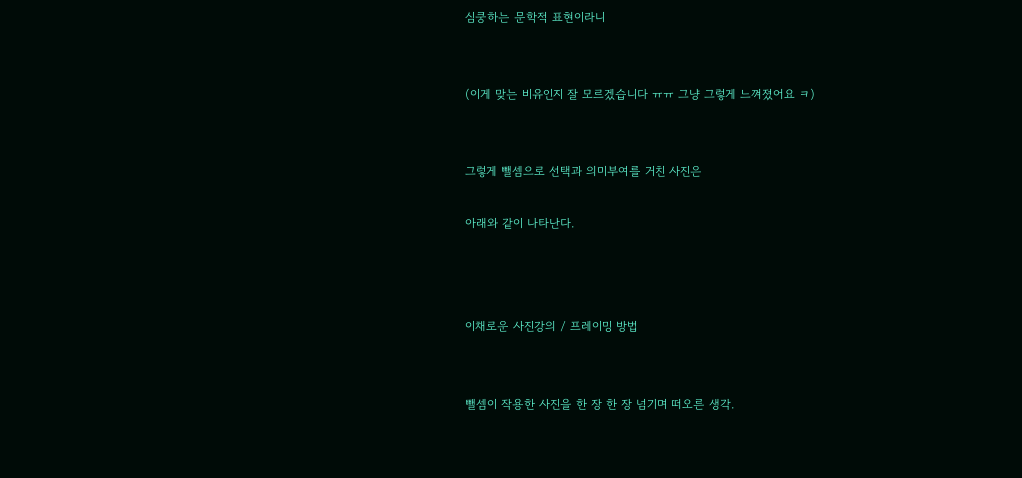심쿵하는 문학적 표현이라니


(이게 맞는 비유인지 잘 모르겠습니다 ㅠㅠ 그냥 그렇게 느껴졌어요 ㅋ)


그렇게 뺄셈으로 선택과 의미부여를 거친 사진은

아래와 같이 나타난다.



이채로운 사진강의 / 프레이밍 방법


뺄셈이 작용한 사진을 한 장 한 장 넘기며 떠오른 생각.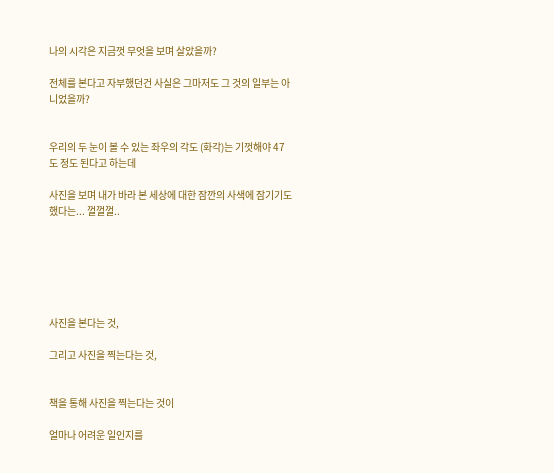나의 시각은 지금껏 무엇을 보며 살았을까?

전체를 본다고 자부했던건 사실은 그마저도 그 것의 일부는 아니었을까?


우리의 두 눈이 볼 수 있는 좌우의 각도 (화각)는 기껏해야 47도 정도 된다고 하는데

사진을 보며 내가 바라 본 세상에 대한 잠깐의 사색에 잠기기도 했다는... 껄껄껄..






사진을 본다는 것,

그리고 사진을 찍는다는 것,


책을 통해 사진을 찍는다는 것이

얼마나 어려운 일인지를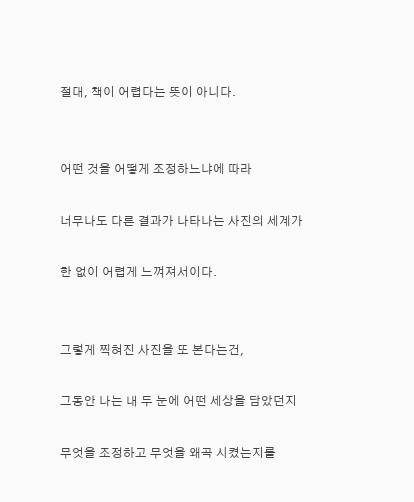절대, 책이 어렵다는 뜻이 아니다.


어떤 것을 어떻게 조정하느냐에 따라

너무나도 다른 결과가 나타나는 사진의 세계가

한 없이 어렵게 느껴져서이다.


그렇게 찍혀진 사진을 또 본다는건,

그동안 나는 내 두 눈에 어떤 세상을 담았던지

무엇을 조정하고 무엇을 왜곡 시켰는지를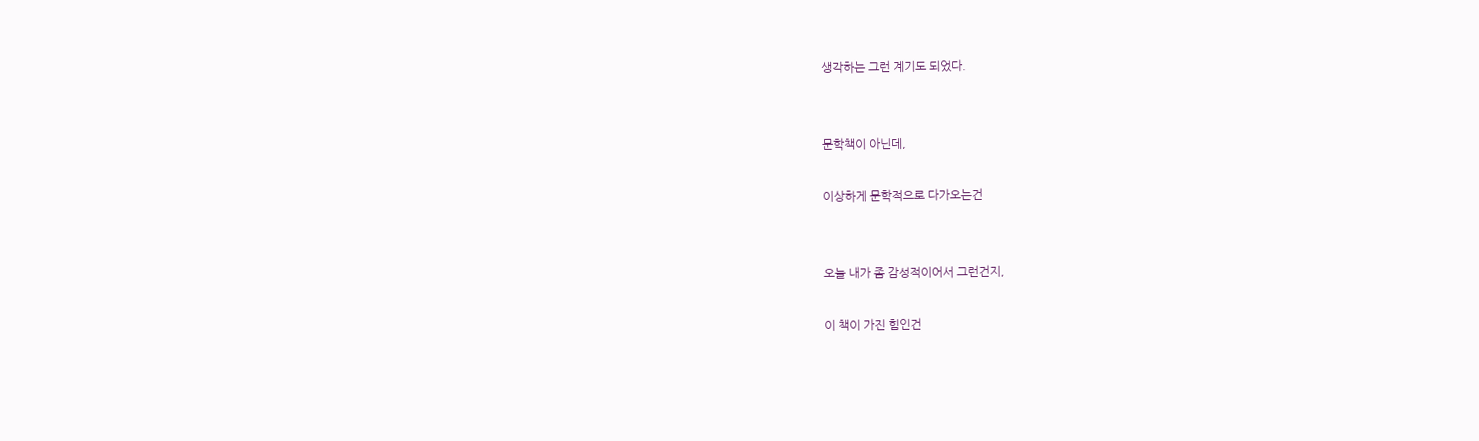생각하는 그런 계기도 되었다.


문학책이 아닌데,

이상하게 문학적으로 다가오는건


오늘 내가 좀 감성적이어서 그런건지,

이 책이 가진 힘인건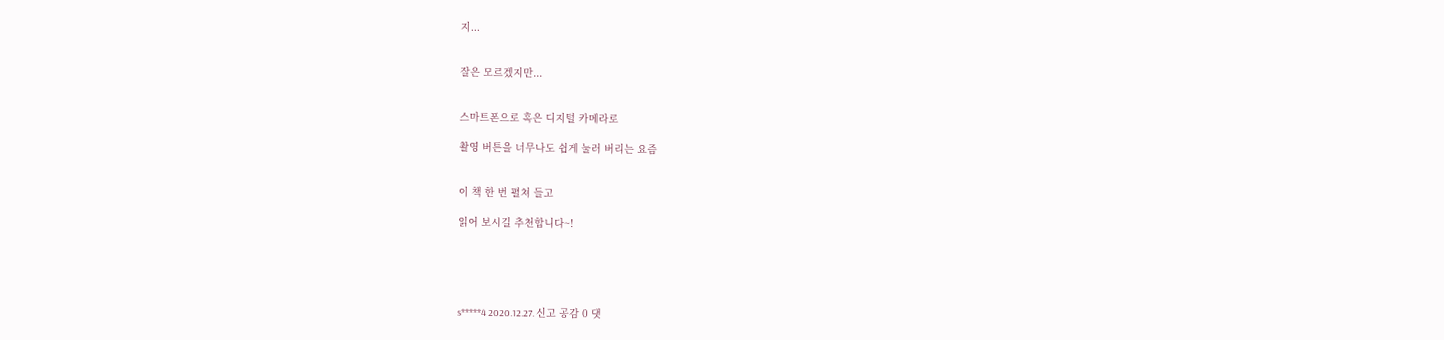지...


잘은 모르겠지만...


스마트폰으로 혹은 디지털 카메라로

촬영 버튼을 너무나도 쉽게 눌러 버리는 요즘


이 책 한 번 펼쳐 들고

읽어 보시길 추천합니다~!





s*****4 2020.12.27. 신고 공감 0 댓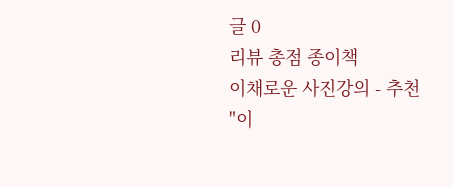글 0
리뷰 총점 종이책
이채로운 사진강의 - 추천
"이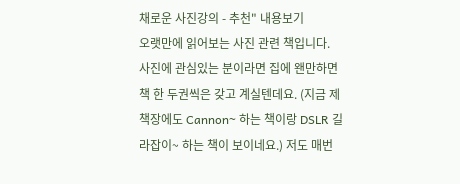채로운 사진강의 - 추천" 내용보기
오랫만에 읽어보는 사진 관련 책입니다. 사진에 관심있는 분이라면 집에 왠만하면 책 한 두권씩은 갖고 계실텐데요. (지금 제 책장에도 Cannon~ 하는 책이랑 DSLR 길라잡이~ 하는 책이 보이네요.) 저도 매번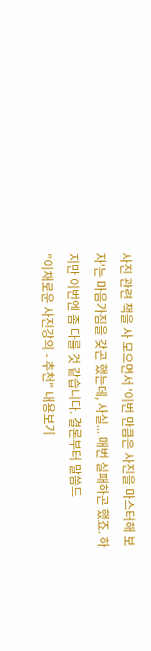사진 관련 책을 사 모으면서 '이번 만큼은 사진을 마스터해 보자'는 마음가짐을 갖곤 했는데, 사실... 매번 실패하곤 했죠. 하지만 이번엔 좀 다를 것 같습니다. 결론부터 말씀드
"이채로운 사진강의 - 추천" 내용보기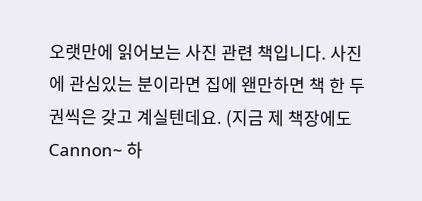오랫만에 읽어보는 사진 관련 책입니다. 사진에 관심있는 분이라면 집에 왠만하면 책 한 두권씩은 갖고 계실텐데요. (지금 제 책장에도 Cannon~ 하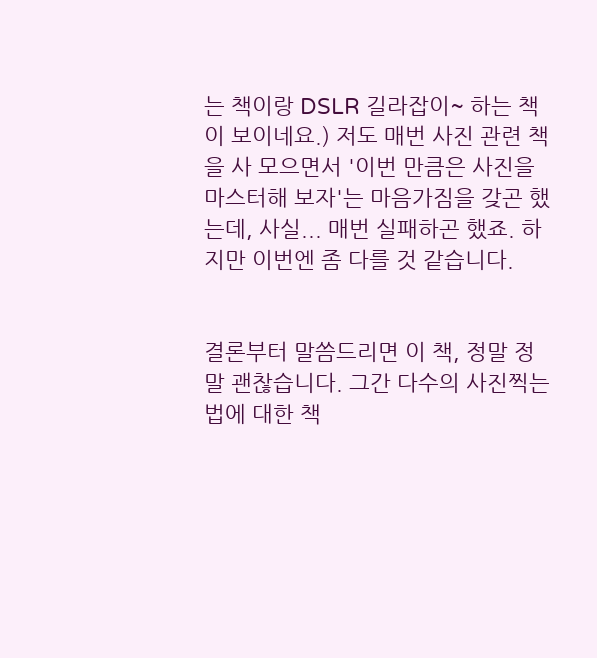는 책이랑 DSLR 길라잡이~ 하는 책이 보이네요.) 저도 매번 사진 관련 책을 사 모으면서 '이번 만큼은 사진을 마스터해 보자'는 마음가짐을 갖곤 했는데, 사실... 매번 실패하곤 했죠. 하지만 이번엔 좀 다를 것 같습니다.


결론부터 말씀드리면 이 책, 정말 정말 괜찮습니다. 그간 다수의 사진찍는 법에 대한 책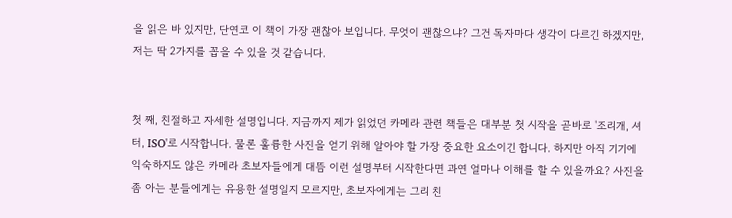을 읽은 바 있지만, 단연코 이 책이 가장 괜찮아 보입니다. 무엇이 괜찮으냐? 그건 독자마다 생각이 다르긴 하겠지만, 저는 딱 2가지를 꼽을 수 있을 것 같습니다.


첫 째, 친절하고 자세한 설명입니다. 지금까지 제가 읽었던 카메라 관련 책들은 대부분 첫 시작을 곧바로 '조리개, 셔터, ISO'로 시작합니다. 물론 훌륭한 사진을 얻기 위해 알아야 할 가장 중요한 요소이긴 합니다. 하지만 아직 기기에 익숙하지도 않은 카메라 초보자들에게 대뜸 이런 설명부터 시작한다면 과연 얼마나 이해를 할 수 있을까요? 사진을 좀 아는 분들에게는 유용한 설명일지 모르지만, 초보자에게는 그리 친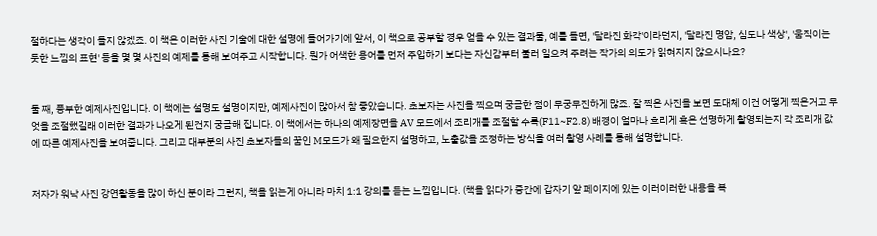절하다는 생각이 들지 않겠죠. 이 책은 이러한 사진 기술에 대한 설명에 들어가기에 앞서, 이 책으로 공부할 경우 얻을 수 있는 결과물, 예를 들면, '달라진 화각'이라던지, '달라진 명암, 심도나 색상', '움직이는 듯한 느낌의 표현' 등을 몇 몇 사진의 예제를 통해 보여주고 시작합니다. 뭔가 어색한 용어를 먼저 주입하기 보다는 자신감부터 불러 일으켜 주려는 작가의 의도가 읽혀지지 않으시나요?


둘 째, 풍부한 예제사진입니다. 이 책에는 설명도 설명이지만, 예제사진이 많아서 참 좋았습니다. 초보자는 사진을 찍으며 궁금한 점이 무궁무진하게 많죠. 잘 찍은 사진을 보면 도대체 이건 어떻게 찍은거고 무엇을 조절했길래 이러한 결과가 나오게 된건지 궁금해 집니다. 이 책에서는 하나의 예제장면을 AV 모드에서 조리개를 조절할 수록(F11~F2.8) 배경이 얼마나 흐리게 혹은 선명하게 촬영되는지 각 조리개 값에 따른 예제사진을 보여줍니다. 그리고 대부분의 사진 초보자들의 꿈인 M모드가 왜 필요한지 설명하고, 노출값을 조정하는 방식을 여러 촬영 사례를 통해 설명합니다.


저자가 워낙 사진 강연활동을 많이 하신 분이라 그런지, 책을 읽는게 아니라 마치 1:1 강의를 듣는 느낌입니다. (책을 읽다가 중간에 갑자기 앞 페이지에 있는 이러이러한 내용을 복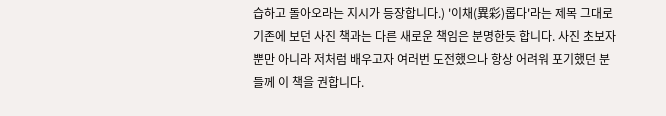습하고 돌아오라는 지시가 등장합니다.) '이채(異彩)롭다'라는 제목 그대로 기존에 보던 사진 책과는 다른 새로운 책임은 분명한듯 합니다. 사진 초보자 뿐만 아니라 저처럼 배우고자 여러번 도전했으나 항상 어려워 포기했던 분들께 이 책을 권합니다.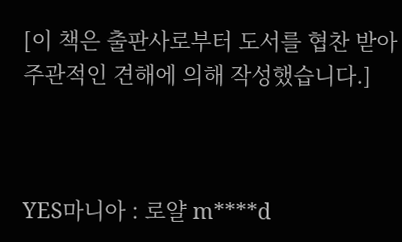[이 책은 출판사로부터 도서를 협찬 받아 주관적인 견해에 의해 작성했습니다.]



YES마니아 : 로얄 m****d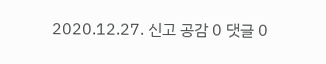2020.12.27. 신고 공감 0 댓글 0